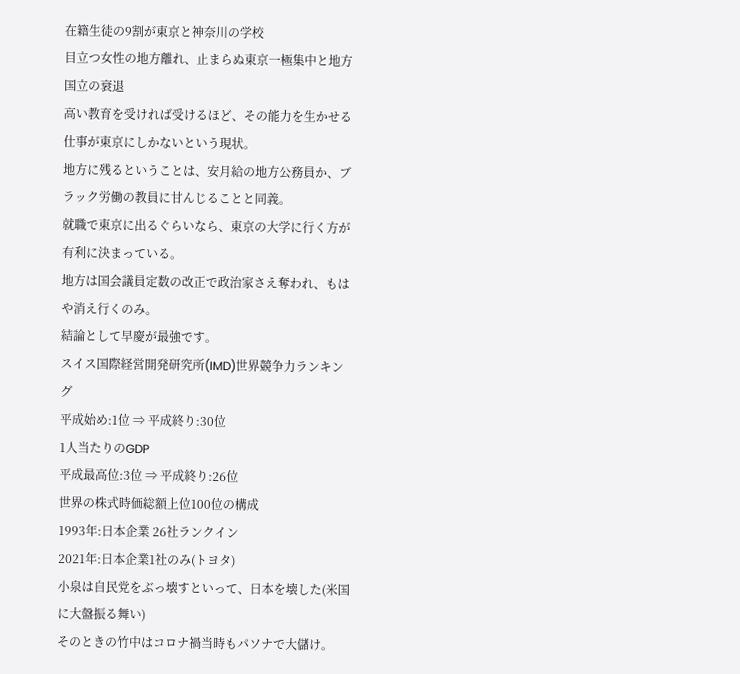在籍生徒の9割が東京と神奈川の学校
目立つ女性の地方離れ、止まらぬ東京一極集中と地方国立の衰退
高い教育を受ければ受けるほど、その能力を生かせる仕事が東京にしかないという現状。
地方に残るということは、安月給の地方公務員か、ブラック労働の教員に甘んじることと同義。
就職で東京に出るぐらいなら、東京の大学に行く方が有利に決まっている。
地方は国会議員定数の改正で政治家さえ奪われ、もはや消え行くのみ。
結論として早慶が最強です。
スイス国際経営開発研究所(IMD)世界競争力ランキング
平成始め:1位 ⇒ 平成終り:30位
1人当たりのGDP
平成最高位:3位 ⇒ 平成終り:26位
世界の株式時価総額上位100位の構成
1993年:日本企業 26社ランクイン
2021年:日本企業1社のみ(トヨタ)
小泉は自民党をぶっ壊すといって、日本を壊した(米国に大盤振る舞い)
そのときの竹中はコロナ禍当時もパソナで大儲け。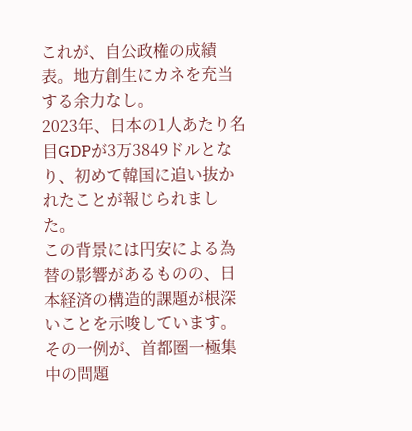これが、自公政権の成績表。地方創生にカネを充当する余力なし。
2023年、日本の1人あたり名目GDPが3万3849ドルとなり、初めて韓国に追い抜かれたことが報じられました。
この背景には円安による為替の影響があるものの、日本経済の構造的課題が根深いことを示唆しています。
その一例が、首都圏一極集中の問題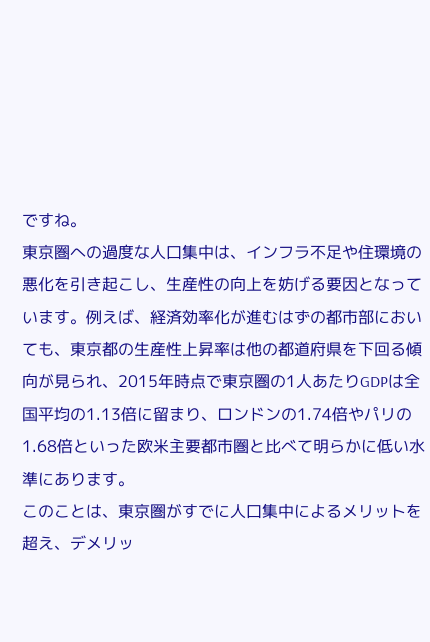ですね。
東京圏への過度な人口集中は、インフラ不足や住環境の悪化を引き起こし、生産性の向上を妨げる要因となっています。例えば、経済効率化が進むはずの都市部においても、東京都の生産性上昇率は他の都道府県を下回る傾向が見られ、2015年時点で東京圏の1人あたりGDPは全国平均の1.13倍に留まり、ロンドンの1.74倍やパリの1.68倍といった欧米主要都市圏と比べて明らかに低い水準にあります。
このことは、東京圏がすでに人口集中によるメリットを超え、デメリッ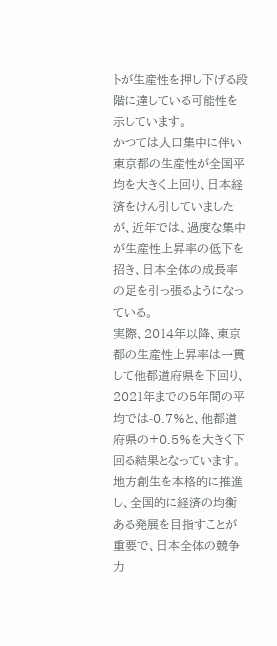トが生産性を押し下げる段階に達している可能性を示しています。
かつては人口集中に伴い東京都の生産性が全国平均を大きく上回り、日本経済をけん引していましたが、近年では、過度な集中が生産性上昇率の低下を招き、日本全体の成長率の足を引っ張るようになっている。
実際、2014年以降、東京都の生産性上昇率は一貫して他都道府県を下回り、2021年までの5年間の平均では-0.7%と、他都道府県の+0.5%を大きく下回る結果となっています。
地方創生を本格的に推進し、全国的に経済の均衡ある発展を目指すことが重要で、日本全体の競争力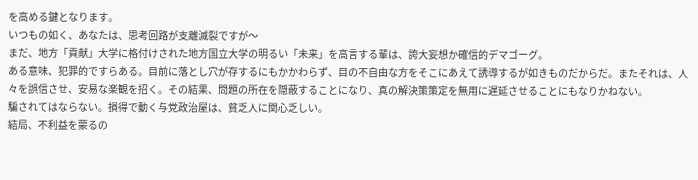を高める鍵となります。
いつもの如く、あなたは、思考回路が支離滅裂ですが〜
まだ、地方「貢献」大学に格付けされた地方国立大学の明るい「未来」を高言する輩は、誇大妄想か確信的デマゴーグ。
ある意味、犯罪的ですらある。目前に落とし穴が存するにもかかわらず、目の不自由な方をそこにあえて誘導するが如きものだからだ。またそれは、人々を誤信させ、安易な楽観を招く。その結果、問題の所在を隠蔽することになり、真の解決策策定を無用に遅延させることにもなりかねない。
騙されてはならない。損得で動く与党政治屋は、貧乏人に関心乏しい。
結局、不利益を蒙るの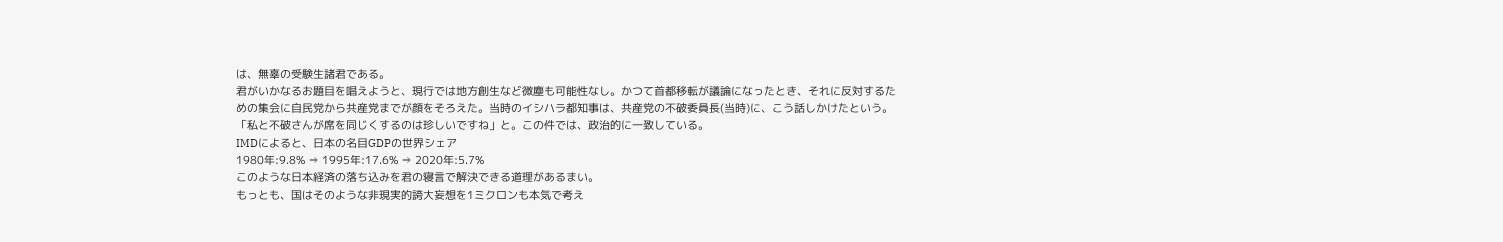は、無辜の受験生諸君である。
君がいかなるお題目を唱えようと、現行では地方創生など微塵も可能性なし。かつて首都移転が議論になったとき、それに反対するための集会に自民党から共産党までが顔をそろえた。当時のイシハラ都知事は、共産党の不破委員長(当時)に、こう話しかけたという。「私と不破さんが席を同じくするのは珍しいですね」と。この件では、政治的に一致している。
IMDによると、日本の名目GDPの世界シェア
1980年:9.8% ⇒ 1995年:17.6% ⇒ 2020年:5.7%
このような日本経済の落ち込みを君の寝言で解決できる道理があるまい。
もっとも、国はそのような非現実的誇大妄想を1ミクロンも本気で考え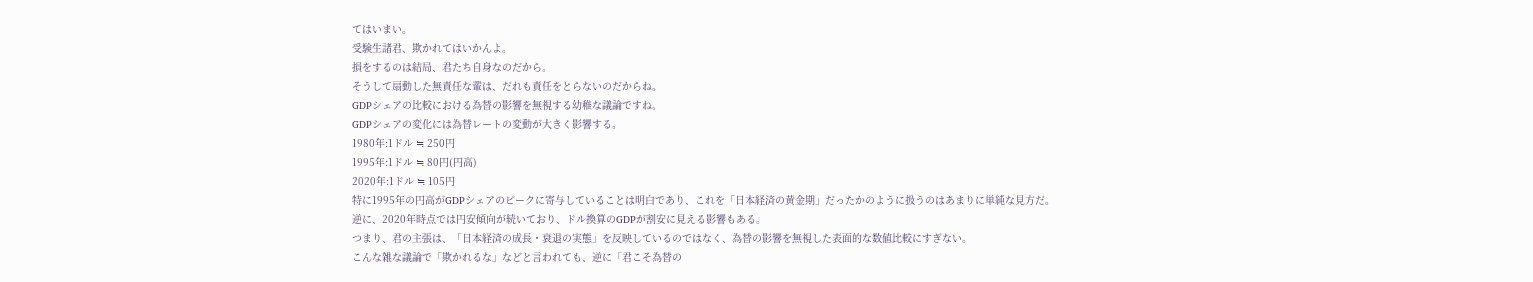てはいまい。
受験生諸君、欺かれてはいかんよ。
損をするのは結局、君たち自身なのだから。
そうして扇動した無責任な輩は、だれも責任をとらないのだからね。
GDPシェアの比較における為替の影響を無視する幼稚な議論ですね。
GDPシェアの変化には為替レートの変動が大きく影響する。
1980年:1ドル ≒ 250円
1995年:1ドル ≒ 80円(円高)
2020年:1ドル ≒ 105円
特に1995年の円高がGDPシェアのピークに寄与していることは明白であり、これを「日本経済の黄金期」だったかのように扱うのはあまりに単純な見方だ。
逆に、2020年時点では円安傾向が続いており、ドル換算のGDPが割安に見える影響もある。
つまり、君の主張は、「日本経済の成長・衰退の実態」を反映しているのではなく、為替の影響を無視した表面的な数値比較にすぎない。
こんな雑な議論で「欺かれるな」などと言われても、逆に「君こそ為替の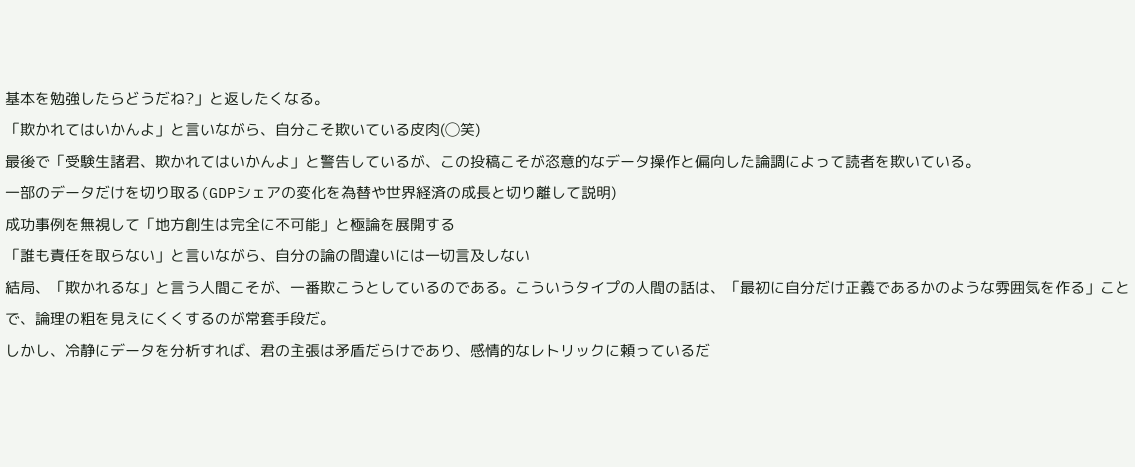基本を勉強したらどうだね?」と返したくなる。
「欺かれてはいかんよ」と言いながら、自分こそ欺いている皮肉(◯笑)
最後で「受験生諸君、欺かれてはいかんよ」と警告しているが、この投稿こそが恣意的なデータ操作と偏向した論調によって読者を欺いている。
一部のデータだけを切り取る(GDPシェアの変化を為替や世界経済の成長と切り離して説明)
成功事例を無視して「地方創生は完全に不可能」と極論を展開する
「誰も責任を取らない」と言いながら、自分の論の間違いには一切言及しない
結局、「欺かれるな」と言う人間こそが、一番欺こうとしているのである。こういうタイプの人間の話は、「最初に自分だけ正義であるかのような雰囲気を作る」ことで、論理の粗を見えにくくするのが常套手段だ。
しかし、冷静にデータを分析すれば、君の主張は矛盾だらけであり、感情的なレトリックに頼っているだ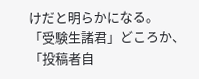けだと明らかになる。
「受験生諸君」どころか、「投稿者自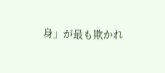身」が最も欺かれ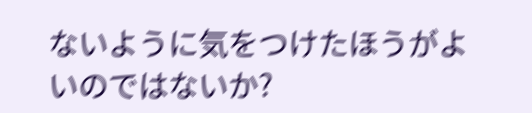ないように気をつけたほうがよいのではないか?